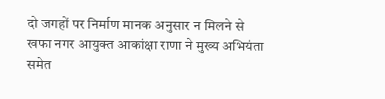दो जगहों पर निर्माण मानक अनुसार न मिलने से खफा नगर आयुक्त आकांक्षा राणा ने मुख्य अभियंता समेत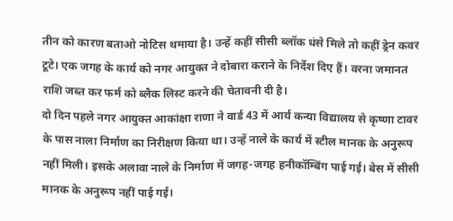तीन को कारण बताओ नोटिस थमाया है। उन्हें कहीं सीसी ब्लॉक धंसे मिले तो कहीं ड्रेन कवर टूटे। एक जगह के कार्य को नगर आयुक्त ने दोबारा कराने के निर्देश दिए हैं। वरना जमानत राशि जब्त कर फर्म को ब्लैक लिस्ट करने की चेतावनी दी है।
दो दिन पहले नगर आयुक्त आकांक्षा राणा ने वार्ड 43 में आर्य कन्या विद्यालय से कृष्णा टावर के पास नाला निर्माण का निरीक्षण किया था। उन्हें नाले के कार्य में स्टील मानक के अनुरूप नहीं मिली। इसके अलावा नाले के निर्माण में जगह-जगह हनीकॉम्बिंग पाई गई। बेस में सीसी मानक के अनुरूप नहीं पाई गई।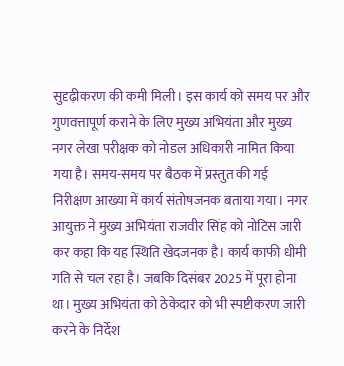सुदृढ़ीकरण की कमी मिली। इस कार्य को समय पर और गुणवत्तापूर्ण कराने के लिए मुख्य अभियंता और मुख्य नगर लेखा परीक्षक को नोडल अधिकारी नामित किया गया है। समय-समय पर बैठक में प्रस्तुत की गई निरीक्षण आख्या में कार्य संतोषजनक बताया गया। नगर आयुक्त ने मुख्य अभियंता राजवीर सिंह को नोटिस जारी कर कहा कि यह स्थिति खेदजनक है। कार्य काफी धीमी गति से चल रहा है। जबकि दिसंबर 2025 में पूरा होना था। मुख्य अभियंता को ठेकेदार को भी स्पष्टीकरण जारी करने के निर्देश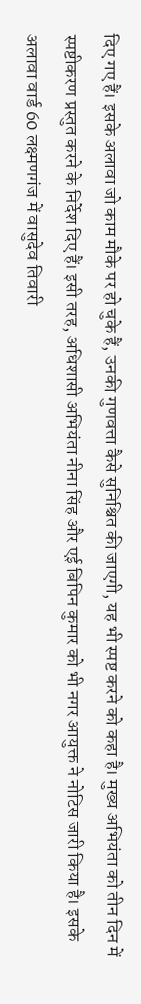दिए गए हैं। इसके अलावा जो काम मौके पर हो चुके हैं, उनकी गुणवत्ता कैसे सुनिश्चित की जाएगी, यह भी स्पष्ट करने को कहा है। मुख्य अभियंता को तीन दिन में स्पष्टीकरण प्रस्तुत करने के निर्देश दिए हैं। इसी तरह, अधिशासी अभियंता नीना सिंह और एई बिपिन कुमार को भी नगर आयुक्त ने नोटिस जारी किया है। इसके अलावा वार्ड 60 लक्ष्मणगंज में वासुदेव तिवारी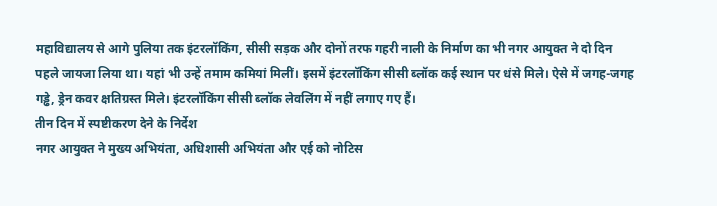महाविद्यालय से आगे पुलिया तक इंटरलॉकिंग, सीसी सड़क और दोनों तरफ गहरी नाली के निर्माण का भी नगर आयुक्त ने दो दिन पहले जायजा लिया था। यहां भी उन्हें तमाम कमियां मिलीं। इसमें इंटरलॉकिंग सीसी ब्लॉक कई स्थान पर धंसे मिले। ऐसे में जगह-जगह गड्ढे, ड्रेन कवर क्षतिग्रस्त मिले। इंटरलॉकिंग सीसी ब्लॉक लेवलिंग में नहीं लगाए गए हैं।
तीन दिन में स्पष्टीकरण देने के निर्देश
नगर आयुक्त ने मुख्य अभियंता, अधिशासी अभियंता और एई को नोटिस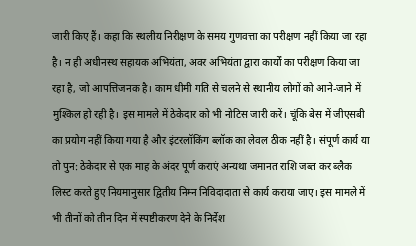जारी किए हैं। कहा कि स्थलीय निरीक्षण के समय गुणवत्ता का परीक्षण नहीं किया जा रहा है। न ही अधीनस्थ सहायक अभियंता, अवर अभियंता द्वारा कार्यों का परीक्षण किया जा रहा है, जो आपत्तिजनक है। काम धीमी गति से चलने से स्थानीय लोगों को आने-जाने में मुश्किल हो रही है। इस मामले में ठेकेदार को भी नोटिस जारी करें। चूंकि बेस में जीएसबी का प्रयोग नहीं किया गया है और इंटरलॉकिंग ब्लॉक का लेवल ठीक नहीं है। संपूर्ण कार्य या तो पुन: ठेकेदार से एक माह के अंदर पूर्ण कराएं अन्यथा जमानत राशि जब्त कर ब्लैक लिस्ट करते हुए नियमानुसार द्वितीय निम्न निविदादाता से कार्य कराया जाए। इस मामले में भी तीनों को तीन दिन में स्पष्टीकरण देने के निर्देश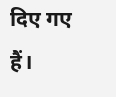दिए गए हैं।